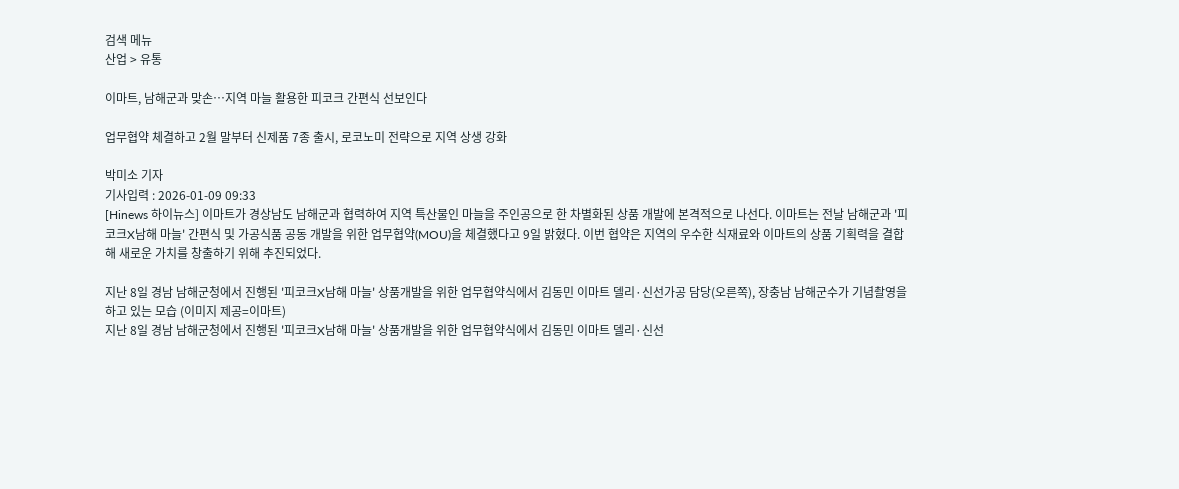검색 메뉴
산업 > 유통

이마트, 남해군과 맞손…지역 마늘 활용한 피코크 간편식 선보인다

업무협약 체결하고 2월 말부터 신제품 7종 출시, 로코노미 전략으로 지역 상생 강화

박미소 기자
기사입력 : 2026-01-09 09:33
[Hinews 하이뉴스] 이마트가 경상남도 남해군과 협력하여 지역 특산물인 마늘을 주인공으로 한 차별화된 상품 개발에 본격적으로 나선다. 이마트는 전날 남해군과 '피코크X남해 마늘' 간편식 및 가공식품 공동 개발을 위한 업무협약(MOU)을 체결했다고 9일 밝혔다. 이번 협약은 지역의 우수한 식재료와 이마트의 상품 기획력을 결합해 새로운 가치를 창출하기 위해 추진되었다.

지난 8일 경남 남해군청에서 진행된 '피코크X남해 마늘' 상품개발을 위한 업무협약식에서 김동민 이마트 델리·신선가공 담당(오른쪽), 장충남 남해군수가 기념촬영을 하고 있는 모습 (이미지 제공=이마트)
지난 8일 경남 남해군청에서 진행된 '피코크X남해 마늘' 상품개발을 위한 업무협약식에서 김동민 이마트 델리·신선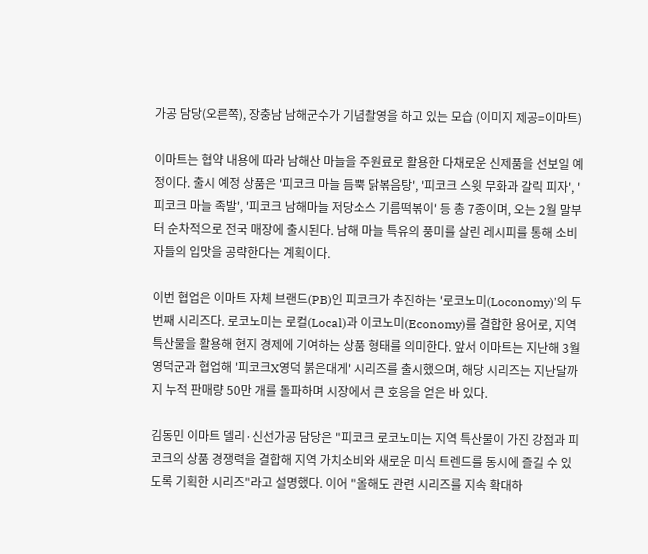가공 담당(오른쪽), 장충남 남해군수가 기념촬영을 하고 있는 모습 (이미지 제공=이마트)

이마트는 협약 내용에 따라 남해산 마늘을 주원료로 활용한 다채로운 신제품을 선보일 예정이다. 출시 예정 상품은 '피코크 마늘 듬뿍 닭볶음탕', '피코크 스윗 무화과 갈릭 피자', '피코크 마늘 족발', '피코크 남해마늘 저당소스 기름떡볶이' 등 총 7종이며, 오는 2월 말부터 순차적으로 전국 매장에 출시된다. 남해 마늘 특유의 풍미를 살린 레시피를 통해 소비자들의 입맛을 공략한다는 계획이다.

이번 협업은 이마트 자체 브랜드(PB)인 피코크가 추진하는 '로코노미(Loconomy)'의 두 번째 시리즈다. 로코노미는 로컬(Local)과 이코노미(Economy)를 결합한 용어로, 지역 특산물을 활용해 현지 경제에 기여하는 상품 형태를 의미한다. 앞서 이마트는 지난해 3월 영덕군과 협업해 '피코크X영덕 붉은대게' 시리즈를 출시했으며, 해당 시리즈는 지난달까지 누적 판매량 50만 개를 돌파하며 시장에서 큰 호응을 얻은 바 있다.

김동민 이마트 델리·신선가공 담당은 "피코크 로코노미는 지역 특산물이 가진 강점과 피코크의 상품 경쟁력을 결합해 지역 가치소비와 새로운 미식 트렌드를 동시에 즐길 수 있도록 기획한 시리즈"라고 설명했다. 이어 "올해도 관련 시리즈를 지속 확대하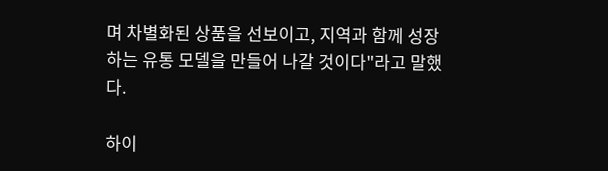며 차별화된 상품을 선보이고, 지역과 함께 성장하는 유통 모델을 만들어 나갈 것이다"라고 말했다.

하이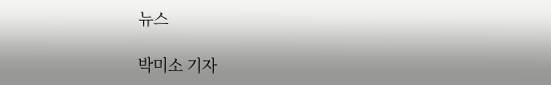뉴스

박미소 기자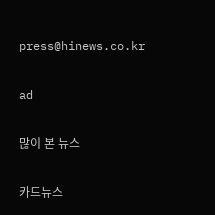press@hinews.co.kr

ad

많이 본 뉴스

카드뉴스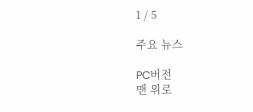1 / 5

주요 뉴스

PC버전
맨 위로